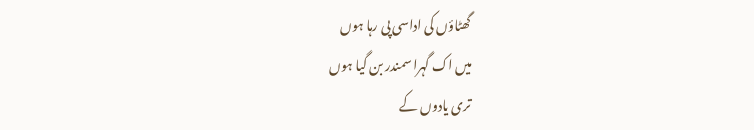گھٹاؤں کی اداسی پی رہا ہوں
میں اک گہرا سمندر بن گیا ہوں
تری یادوں کے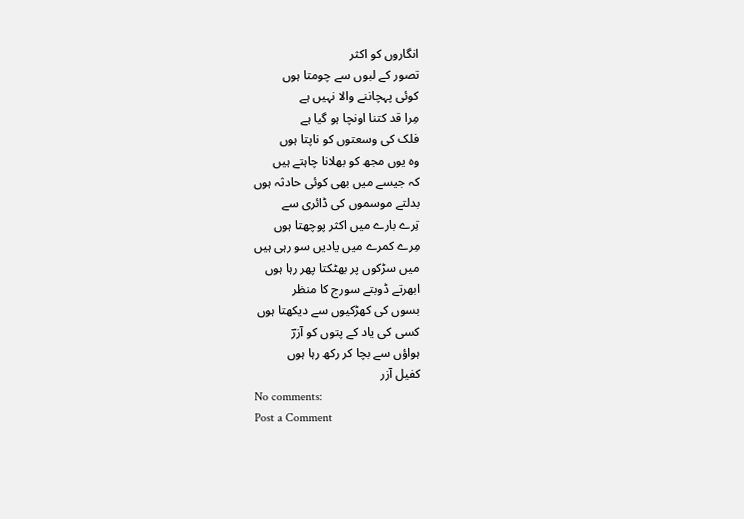انگاروں کو اکثر
تصور کے لبوں سے چومتا ہوں
کوئی پہچاننے والا نہیں ہے
مِرا قد کتنا اونچا ہو گیا ہے
فلک کی وسعتوں کو ناپتا ہوں
وہ یوں مجھ کو بھلانا چاہتے ہیں
کہ جیسے میں بھی کوئی حادثہ ہوں
بدلتے موسموں کی ڈائری سے
تِرے بارے میں اکثر پوچھتا ہوں
مِرے کمرے میں یادیں سو رہی ہیں
میں سڑکوں پر بھٹکتا پھر رہا ہوں
ابھرتے ڈوبتے سورج کا منظر
بسوں کی کھڑکیوں سے دیکھتا ہوں
کسی کی یاد کے پتوں کو آزرؔ
ہواؤں سے بچا کر رکھ رہا ہوں
کفیل آزر
No comments:
Post a Comment